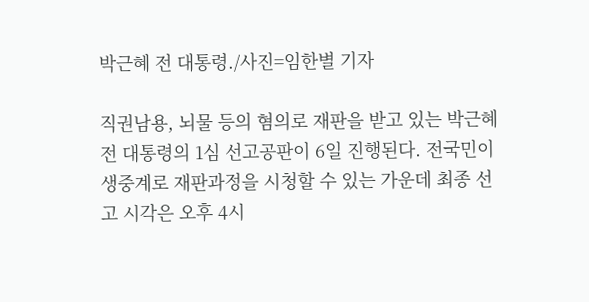박근혜 전 대통령./사진=임한별 기자

직권남용, 뇌물 등의 혐의로 재판을 받고 있는 박근혜 전 대통령의 1심 선고공판이 6일 진행된다. 전국민이 생중계로 재판과정을 시청할 수 있는 가운데 최종 선고 시각은 오후 4시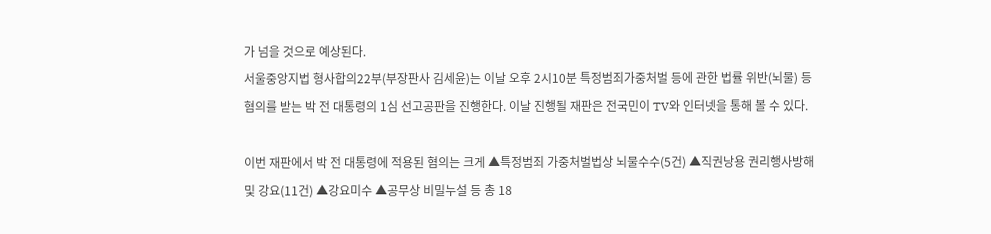가 넘을 것으로 예상된다.
서울중앙지법 형사합의22부(부장판사 김세윤)는 이날 오후 2시10분 특정범죄가중처벌 등에 관한 법률 위반(뇌물) 등 혐의를 받는 박 전 대통령의 1심 선고공판을 진행한다. 이날 진행될 재판은 전국민이 TV와 인터넷을 통해 볼 수 있다.

이번 재판에서 박 전 대통령에 적용된 혐의는 크게 ▲특정범죄 가중처벌법상 뇌물수수(5건) ▲직권낭용 권리행사방해 및 강요(11건) ▲강요미수 ▲공무상 비밀누설 등 총 18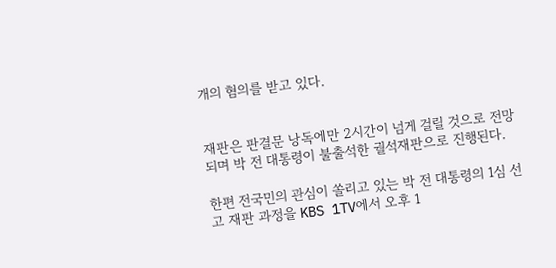개의 혐의를 받고 있다.


재판은 판결문 낭독에만 2시간이 넘게 걸릴 것으로 전망되며 박 전 대통령이 불출석한 궐석재판으로 진행된다.

한편 전국민의 관심이 쏠리고 있는 박 전 대통령의 1심 선고 재판 과정을 KBS 1TV에서 오후 1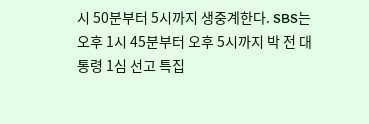시 50분부터 5시까지 생중계한다. SBS는 오후 1시 45분부터 오후 5시까지 박 전 대통령 1심 선고 특집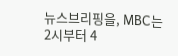뉴스브리핑을, MBC는 2시부터 4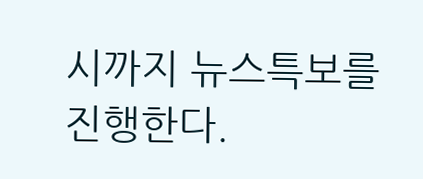시까지 뉴스특보를 진행한다.